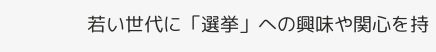若い世代に「選挙」への興味や関心を持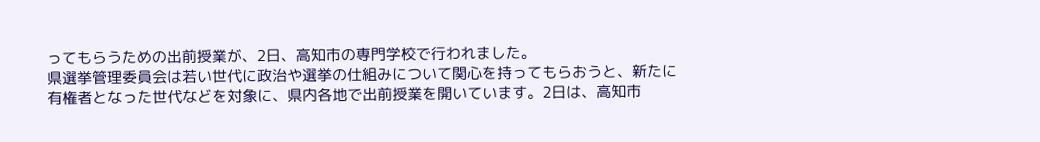ってもらうための出前授業が、2日、高知市の専門学校で行われました。
県選挙管理委員会は若い世代に政治や選挙の仕組みについて関心を持ってもらおうと、新たに有権者となった世代などを対象に、県内各地で出前授業を開いています。2日は、高知市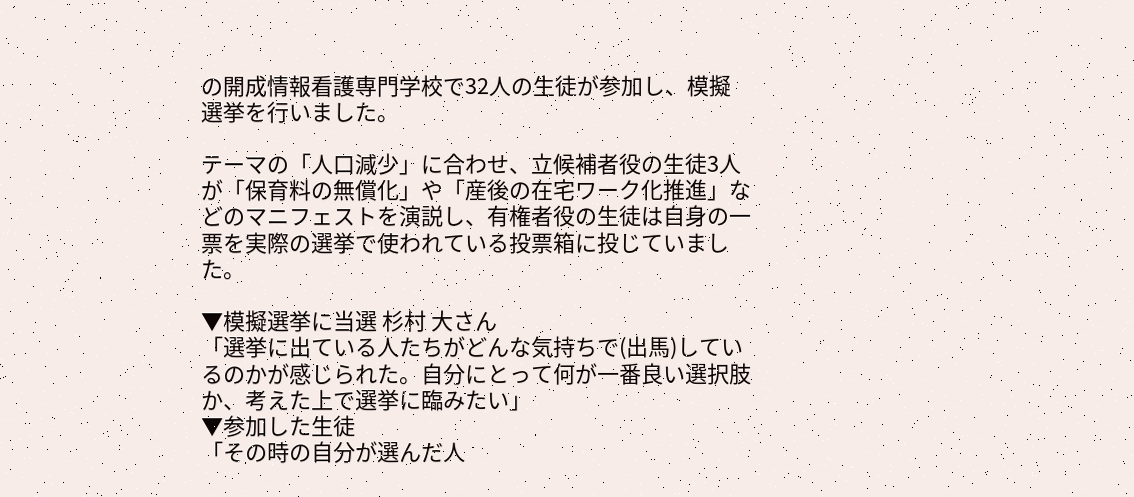の開成情報看護専門学校で32人の生徒が参加し、模擬選挙を行いました。

テーマの「人口減少」に合わせ、立候補者役の生徒3人が「保育料の無償化」や「産後の在宅ワーク化推進」などのマニフェストを演説し、有権者役の生徒は自身の一票を実際の選挙で使われている投票箱に投じていました。

▼模擬選挙に当選 杉村 大さん
「選挙に出ている人たちがどんな気持ちで(出馬)しているのかが感じられた。自分にとって何が一番良い選択肢か、考えた上で選挙に臨みたい」
▼参加した生徒
「その時の自分が選んだ人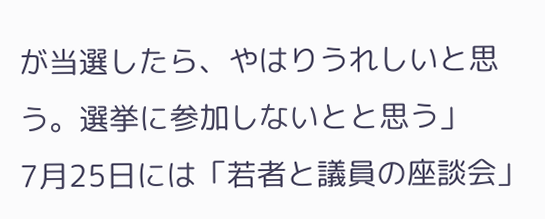が当選したら、やはりうれしいと思う。選挙に参加しないとと思う」
7月25日には「若者と議員の座談会」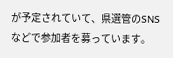が予定されていて、県選管のSNSなどで参加者を募っています。